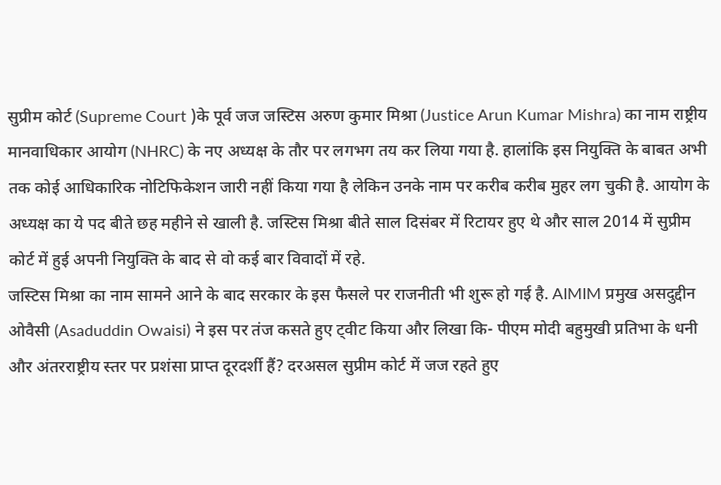सुप्रीम कोर्ट (Supreme Court )के पूर्व जज जस्टिस अरुण कुमार मिश्रा (Justice Arun Kumar Mishra) का नाम राष्ट्रीय मानवाधिकार आयोग (NHRC) के नए अध्यक्ष के तौर पर लगभग तय कर लिया गया है. हालांकि इस नियुक्ति के बाबत अभी तक कोई आधिकारिक नोटिफिकेशन जारी नहीं किया गया है लेकिन उनके नाम पर करीब करीब मुहर लग चुकी है. आयोग के अध्यक्ष का ये पद बीते छह महीने से खाली है. जस्टिस मिश्रा बीते साल दिसंबर में रिटायर हुए थे और साल 2014 में सुप्रीम कोर्ट में हुई अपनी नियुक्ति के बाद से वो कई बार विवादों में रहे.
जस्टिस मिश्रा का नाम सामने आने के बाद सरकार के इस फैसले पर राजनीती भी शुरू हो गई है. AIMIM प्रमुख असदुद्दीन ओवैसी (Asaduddin Owaisi) ने इस पर तंज कसते हुए ट्वीट किया और लिखा कि- पीएम मोदी बहुमुखी प्रतिभा के धनी और अंतरराष्ट्रीय स्तर पर प्रशंसा प्राप्त दूरदर्शी हैं? दरअसल सुप्रीम कोर्ट में जज रहते हुए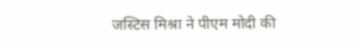जस्टिस मिश्रा ने पीएम मोदी की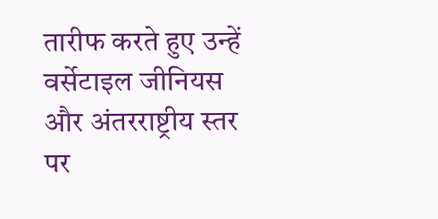तारीफ करते हुए उन्हें वर्सेटाइल जीनियस और अंतरराष्ट्रीय स्तर पर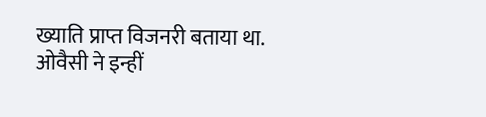ख्याति प्राप्त विजनरी बताया था. ओवैसी ने इन्हीं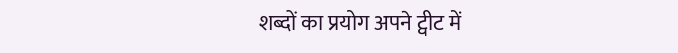शब्दों का प्रयोग अपने ट्वीट में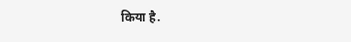किया है.